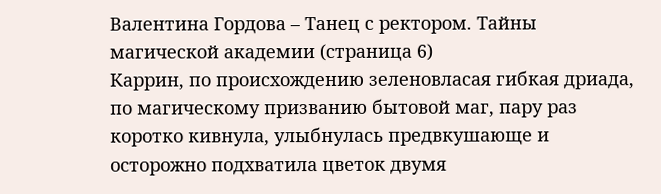Валентина Гордова – Танец с ректором. Тайны магической академии (страница 6)
Каррин, по происхождению зеленовласая гибкая дриада, по магическому призванию бытовой маг, пару раз коротко кивнула, улыбнулась предвкушающе и осторожно подхватила цветок двумя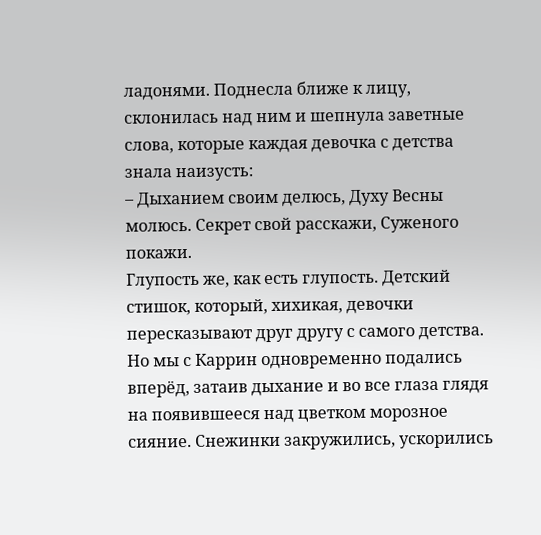ладонями. Поднесла ближе к лицу, склонилась над ним и шепнула заветные слова, которые каждая девочка с детства знала наизусть:
– Дыханием своим делюсь, Духу Весны молюсь. Секрет свой расскажи, Суженого покажи.
Глупость же, как есть глупость. Детский стишок, который, хихикая, девочки пересказывают друг другу с самого детства. Но мы с Каррин одновременно подались вперёд, затаив дыхание и во все глаза глядя на появившееся над цветком морозное сияние. Снежинки закружились, ускорились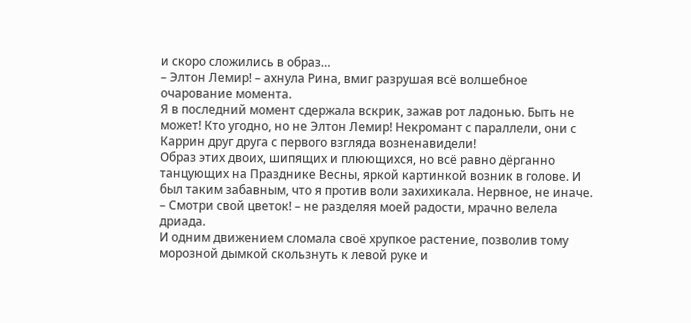и скоро сложились в образ…
– Элтон Лемир! – ахнула Рина, вмиг разрушая всё волшебное очарование момента.
Я в последний момент сдержала вскрик, зажав рот ладонью. Быть не может! Кто угодно, но не Элтон Лемир! Некромант с параллели, они с Каррин друг друга с первого взгляда возненавидели!
Образ этих двоих, шипящих и плюющихся, но всё равно дёрганно танцующих на Празднике Весны, яркой картинкой возник в голове. И был таким забавным, что я против воли захихикала. Нервное, не иначе.
– Смотри свой цветок! – не разделяя моей радости, мрачно велела дриада.
И одним движением сломала своё хрупкое растение, позволив тому морозной дымкой скользнуть к левой руке и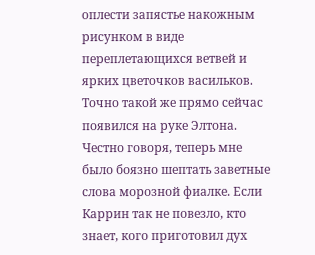оплести запястье накожным рисунком в виде переплетающихся ветвей и ярких цветочков васильков. Точно такой же прямо сейчас появился на руке Элтона.
Честно говоря, теперь мне было боязно шептать заветные слова морозной фиалке. Если Каррин так не повезло, кто знает, кого приготовил дух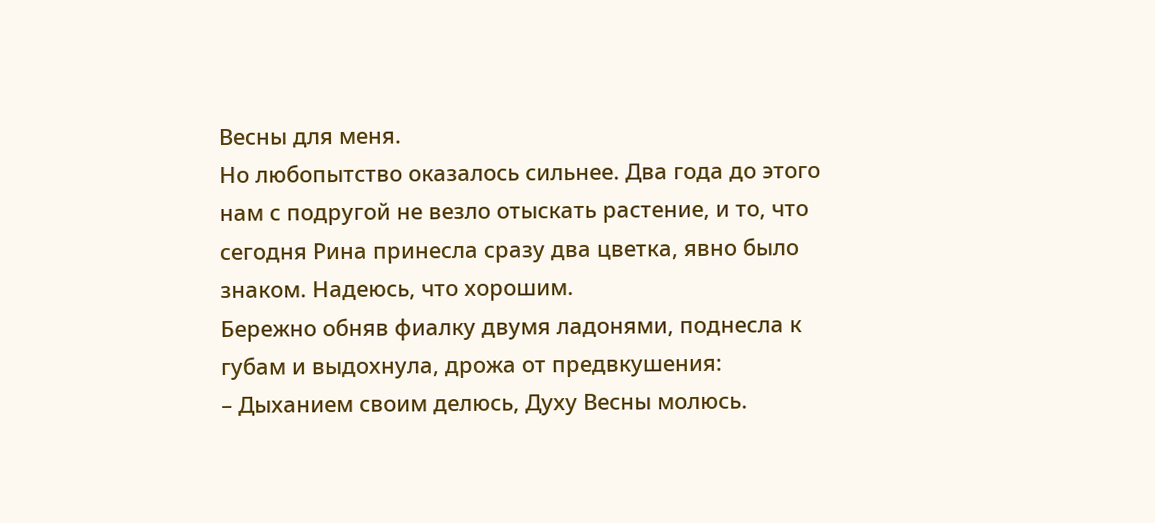Весны для меня.
Но любопытство оказалось сильнее. Два года до этого нам с подругой не везло отыскать растение, и то, что сегодня Рина принесла сразу два цветка, явно было знаком. Надеюсь, что хорошим.
Бережно обняв фиалку двумя ладонями, поднесла к губам и выдохнула, дрожа от предвкушения:
– Дыханием своим делюсь, Духу Весны молюсь.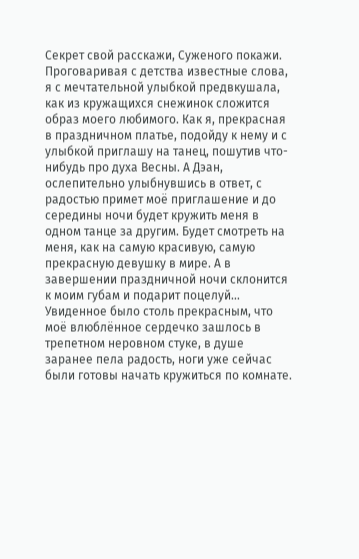Секрет свой расскажи, Суженого покажи.
Проговаривая с детства известные слова, я с мечтательной улыбкой предвкушала, как из кружащихся снежинок сложится образ моего любимого. Как я, прекрасная в праздничном платье, подойду к нему и с улыбкой приглашу на танец, пошутив что-нибудь про духа Весны. А Дэан, ослепительно улыбнувшись в ответ, с радостью примет моё приглашение и до середины ночи будет кружить меня в одном танце за другим. Будет смотреть на меня, как на самую красивую, самую прекрасную девушку в мире. А в завершении праздничной ночи склонится к моим губам и подарит поцелуй…
Увиденное было столь прекрасным, что моё влюблённое сердечко зашлось в трепетном неровном стуке, в душе заранее пела радость, ноги уже сейчас были готовы начать кружиться по комнате.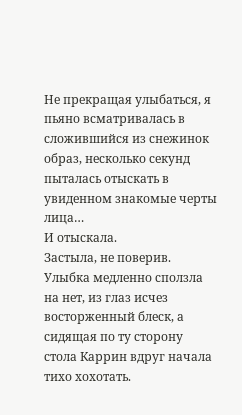Не прекращая улыбаться, я пьяно всматривалась в сложившийся из снежинок образ, несколько секунд пыталась отыскать в увиденном знакомые черты лица…
И отыскала.
Застыла, не поверив. Улыбка медленно сползла на нет, из глаз исчез восторженный блеск, а сидящая по ту сторону стола Каррин вдруг начала тихо хохотать.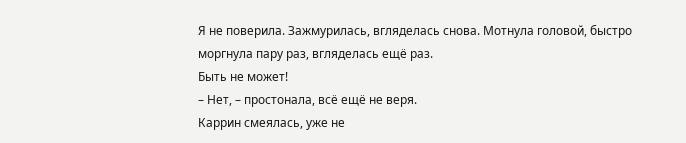Я не поверила. Зажмурилась, вгляделась снова. Мотнула головой, быстро моргнула пару раз, вгляделась ещё раз.
Быть не может!
– Нет, – простонала, всё ещё не веря.
Каррин смеялась, уже не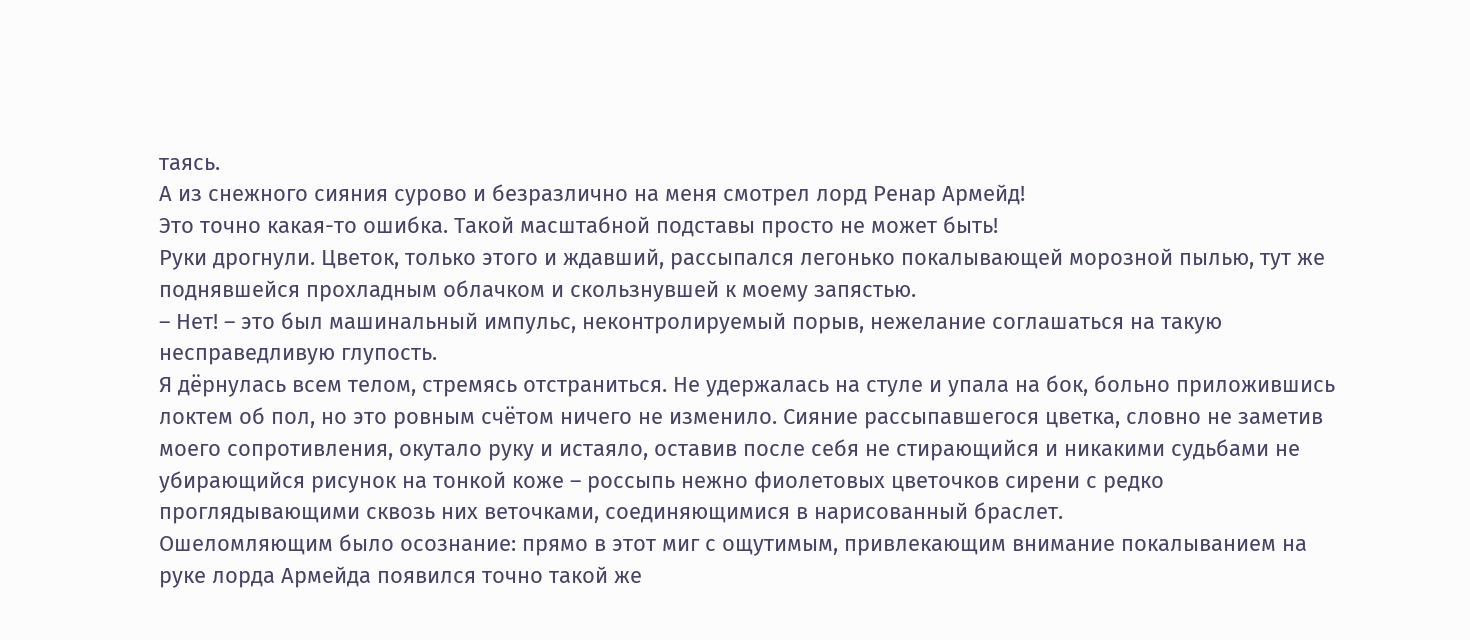таясь.
А из снежного сияния сурово и безразлично на меня смотрел лорд Ренар Армейд!
Это точно какая-то ошибка. Такой масштабной подставы просто не может быть!
Руки дрогнули. Цветок, только этого и ждавший, рассыпался легонько покалывающей морозной пылью, тут же поднявшейся прохладным облачком и скользнувшей к моему запястью.
– Нет! – это был машинальный импульс, неконтролируемый порыв, нежелание соглашаться на такую несправедливую глупость.
Я дёрнулась всем телом, стремясь отстраниться. Не удержалась на стуле и упала на бок, больно приложившись локтем об пол, но это ровным счётом ничего не изменило. Сияние рассыпавшегося цветка, словно не заметив моего сопротивления, окутало руку и истаяло, оставив после себя не стирающийся и никакими судьбами не убирающийся рисунок на тонкой коже – россыпь нежно фиолетовых цветочков сирени с редко проглядывающими сквозь них веточками, соединяющимися в нарисованный браслет.
Ошеломляющим было осознание: прямо в этот миг с ощутимым, привлекающим внимание покалыванием на руке лорда Армейда появился точно такой же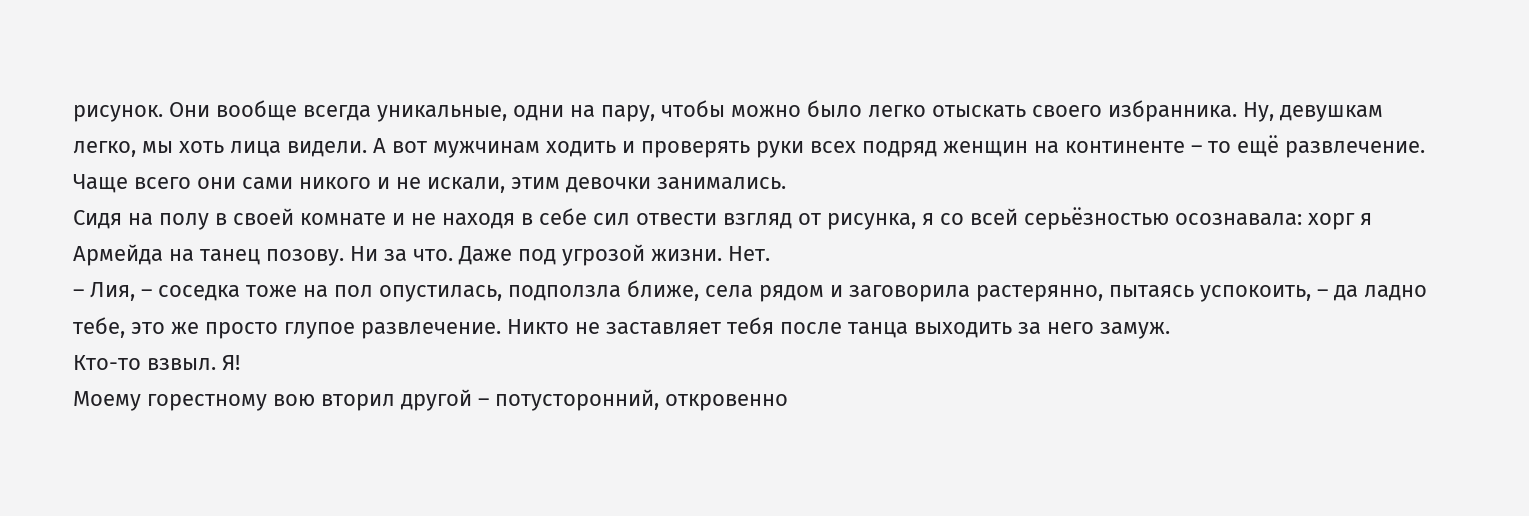рисунок. Они вообще всегда уникальные, одни на пару, чтобы можно было легко отыскать своего избранника. Ну, девушкам легко, мы хоть лица видели. А вот мужчинам ходить и проверять руки всех подряд женщин на континенте – то ещё развлечение. Чаще всего они сами никого и не искали, этим девочки занимались.
Сидя на полу в своей комнате и не находя в себе сил отвести взгляд от рисунка, я со всей серьёзностью осознавала: хорг я Армейда на танец позову. Ни за что. Даже под угрозой жизни. Нет.
– Лия, – соседка тоже на пол опустилась, подползла ближе, села рядом и заговорила растерянно, пытаясь успокоить, – да ладно тебе, это же просто глупое развлечение. Никто не заставляет тебя после танца выходить за него замуж.
Кто-то взвыл. Я!
Моему горестному вою вторил другой – потусторонний, откровенно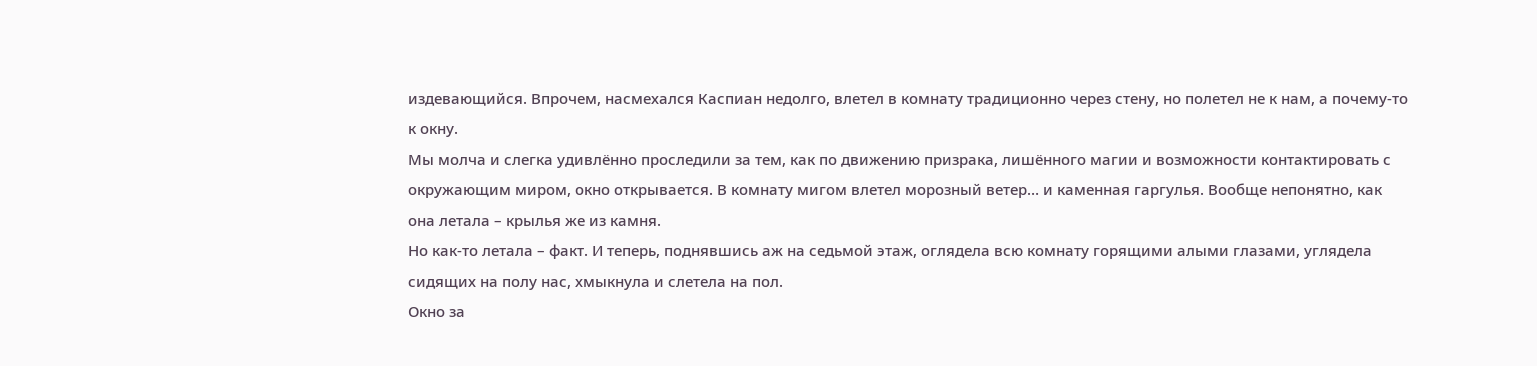издевающийся. Впрочем, насмехался Каспиан недолго, влетел в комнату традиционно через стену, но полетел не к нам, а почему-то к окну.
Мы молча и слегка удивлённо проследили за тем, как по движению призрака, лишённого магии и возможности контактировать с окружающим миром, окно открывается. В комнату мигом влетел морозный ветер… и каменная гаргулья. Вообще непонятно, как она летала – крылья же из камня.
Но как-то летала – факт. И теперь, поднявшись аж на седьмой этаж, оглядела всю комнату горящими алыми глазами, углядела сидящих на полу нас, хмыкнула и слетела на пол.
Окно за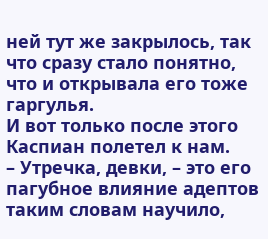ней тут же закрылось, так что сразу стало понятно, что и открывала его тоже гаргулья.
И вот только после этого Каспиан полетел к нам.
– Утречка, девки, – это его пагубное влияние адептов таким словам научило,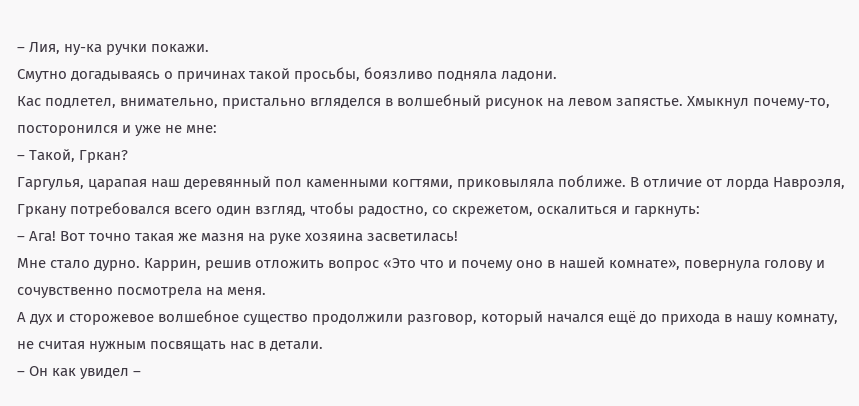– Лия, ну-ка ручки покажи.
Смутно догадываясь о причинах такой просьбы, боязливо подняла ладони.
Кас подлетел, внимательно, пристально вгляделся в волшебный рисунок на левом запястье. Хмыкнул почему-то, посторонился и уже не мне:
– Такой, Гркан?
Гаргулья, царапая наш деревянный пол каменными когтями, приковыляла поближе. В отличие от лорда Навроэля, Гркану потребовался всего один взгляд, чтобы радостно, со скрежетом, оскалиться и гаркнуть:
– Ага! Вот точно такая же мазня на руке хозяина засветилась!
Мне стало дурно. Каррин, решив отложить вопрос «Это что и почему оно в нашей комнате», повернула голову и сочувственно посмотрела на меня.
А дух и сторожевое волшебное существо продолжили разговор, который начался ещё до прихода в нашу комнату, не считая нужным посвящать нас в детали.
– Он как увидел –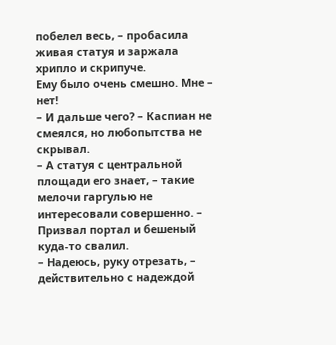побелел весь, – пробасила живая статуя и заржала хрипло и скрипуче.
Ему было очень смешно. Мне – нет!
– И дальше чего? – Каспиан не смеялся, но любопытства не скрывал.
– А статуя с центральной площади его знает, – такие мелочи гаргулью не интересовали совершенно. – Призвал портал и бешеный куда-то свалил.
– Надеюсь, руку отрезать, – действительно с надеждой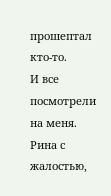прошептал кто-то.
И все посмотрели на меня. Рина с жалостью,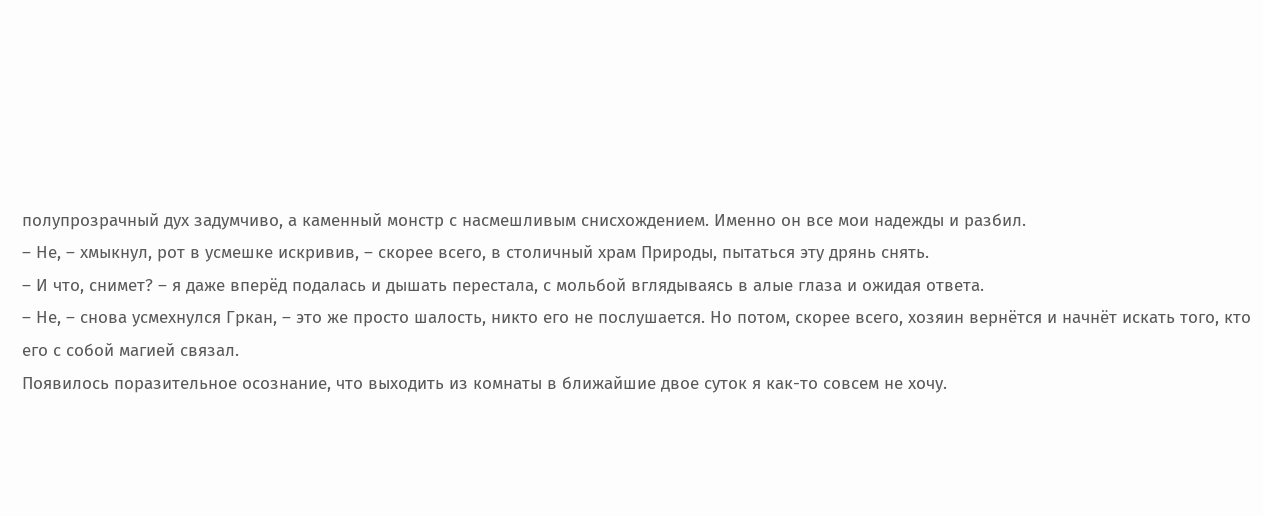полупрозрачный дух задумчиво, а каменный монстр с насмешливым снисхождением. Именно он все мои надежды и разбил.
– Не, – хмыкнул, рот в усмешке искривив, – скорее всего, в столичный храм Природы, пытаться эту дрянь снять.
– И что, снимет? – я даже вперёд подалась и дышать перестала, с мольбой вглядываясь в алые глаза и ожидая ответа.
– Не, – снова усмехнулся Гркан, – это же просто шалость, никто его не послушается. Но потом, скорее всего, хозяин вернётся и начнёт искать того, кто его с собой магией связал.
Появилось поразительное осознание, что выходить из комнаты в ближайшие двое суток я как-то совсем не хочу.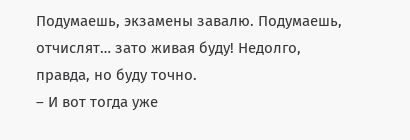Подумаешь, экзамены завалю. Подумаешь, отчислят… зато живая буду! Недолго, правда, но буду точно.
– И вот тогда уже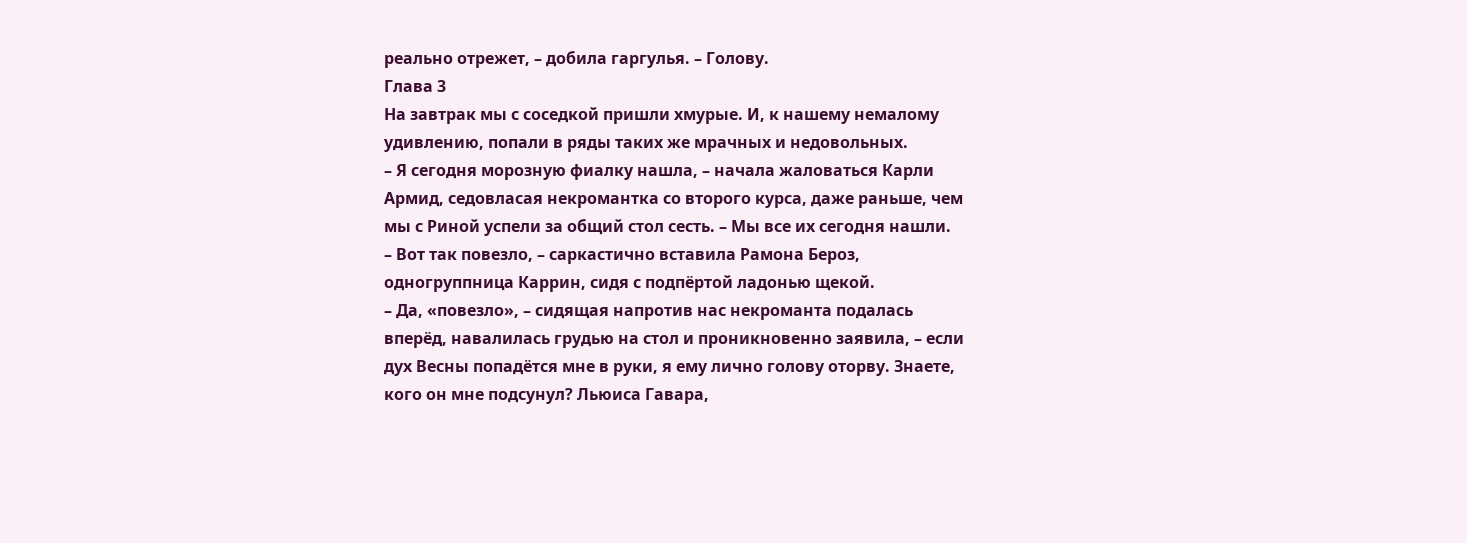реально отрежет, – добила гаргулья. – Голову.
Глава 3
На завтрак мы с соседкой пришли хмурые. И, к нашему немалому удивлению, попали в ряды таких же мрачных и недовольных.
– Я сегодня морозную фиалку нашла, – начала жаловаться Карли Армид, седовласая некромантка со второго курса, даже раньше, чем мы с Риной успели за общий стол сесть. – Мы все их сегодня нашли.
– Вот так повезло, – саркастично вставила Рамона Бероз, одногруппница Каррин, сидя с подпёртой ладонью щекой.
– Да, «повезло», – сидящая напротив нас некроманта подалась вперёд, навалилась грудью на стол и проникновенно заявила, – если дух Весны попадётся мне в руки, я ему лично голову оторву. Знаете, кого он мне подсунул? Льюиса Гавара,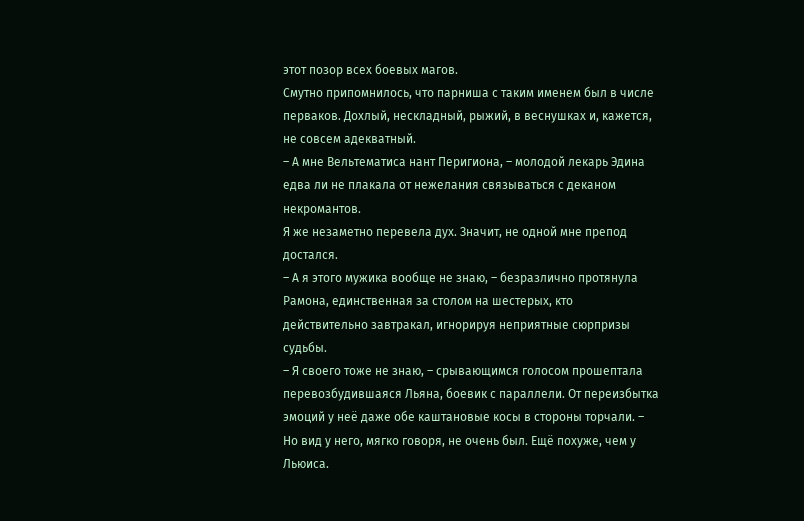этот позор всех боевых магов.
Смутно припомнилось, что парниша с таким именем был в числе перваков. Дохлый, нескладный, рыжий, в веснушках и, кажется, не совсем адекватный.
– А мне Вельтематиса нант Перигиона, – молодой лекарь Эдина едва ли не плакала от нежелания связываться с деканом некромантов.
Я же незаметно перевела дух. Значит, не одной мне препод достался.
– А я этого мужика вообще не знаю, – безразлично протянула Рамона, единственная за столом на шестерых, кто действительно завтракал, игнорируя неприятные сюрпризы судьбы.
– Я своего тоже не знаю, – срывающимся голосом прошептала перевозбудившаяся Льяна, боевик с параллели. От переизбытка эмоций у неё даже обе каштановые косы в стороны торчали. – Но вид у него, мягко говоря, не очень был. Ещё похуже, чем у Льюиса.